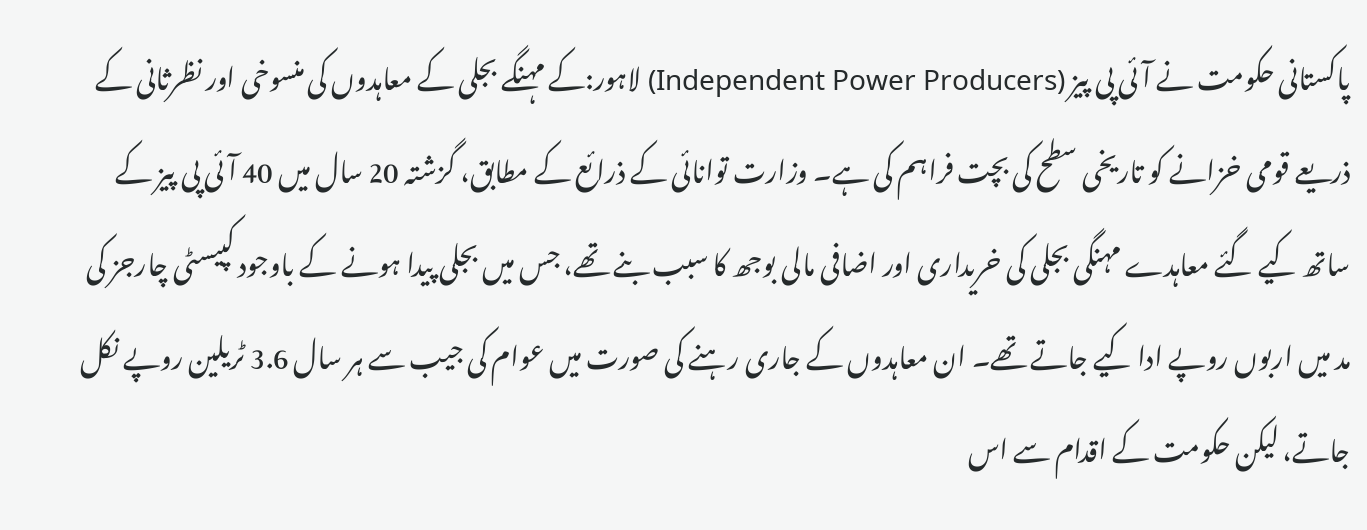پاکستانی حکومت نے آئی پی پیز (Independent Power Producers) لاہور:کے مہنگے بجلی کے معاہدوں کی منسوخی اور نظرثانی کے ذریعے قومی خزانے کو تاریخی سطح کی بچت فراہم کی ہے۔ وزارت توانائی کے ذرائع کے مطابق، گزشتہ 20 سال میں 40 آئی پی پیز کے ساتھ کیے گئے معاہدے مہنگی بجلی کی خریداری اور اضافی مالی بوجھ کا سبب بنے تھے، جس میں بجلی پیدا ہونے کے باوجود کپیسٹی چارجز کی مد میں اربوں روپے ادا کیے جاتے تھے۔ ان معاہدوں کے جاری رہنے کی صورت میں عوام کی جیب سے ہر سال 3.6 ٹریلین روپے نکل جاتے، لیکن حکومت کے اقدام سے اس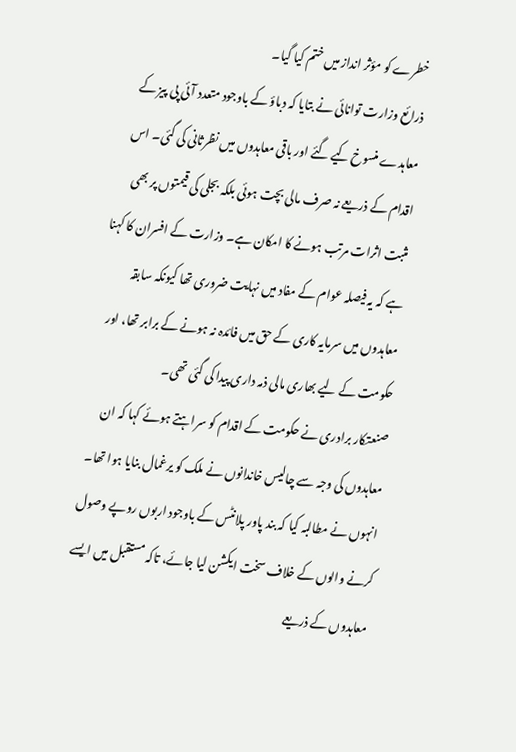خطرے کو مؤثر انداز میں ختم کیا گیا۔
ذرائع وزارت توانائی نے بتایا کہ دباؤ کے باوجود متعدد آئی پی پیز کے معاہدے منسوخ کیے گئے اور باقی معاہدوں میں نظرثانی کی گئی۔ اس اقدام کے ذریعے نہ صرف مالی بچت ہوئی بلکہ بجلی کی قیمتوں پر بھی مثبت اثرات مرتب ہونے کا امکان ہے۔ وزارت کے افسران کا کہنا ہے کہ یہ فیصلہ عوام کے مفاد میں نہایت ضروری تھا کیونکہ سابقہ معاہدوں میں سرمایہ کاری کے حق میں فائدہ نہ ہونے کے برابر تھا، اور حکومت کے لیے بھاری مالی ذمہ داری پیدا کی گئی تھی۔
صنعتکار برادری نے حکومت کے اقدام کو سراہتے ہوئے کہا کہ ان معاہدوں کی وجہ سے چالیس خاندانوں نے ملک کو یرغمال بنایا ہوا تھا۔ انہوں نے مطالبہ کیا کہ بند پاور پلانٹس کے باوجود اربوں روپے وصول کرنے والوں کے خلاف سخت ایکشن لیا جائے، تاکہ مستقبل میں ایسے معاہدوں کے ذریعے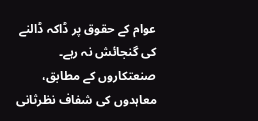عوام کے حقوق پر ڈاکہ ڈالنے کی گنجائش نہ رہے۔ صنعتکاروں کے مطابق، معاہدوں کی شفاف نظرثانی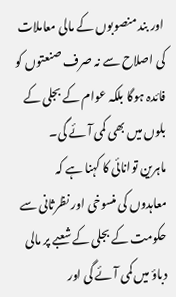اور بند منصوبوں کے مالی معاملات کی اصلاح سے نہ صرف صنعتوں کو فائدہ ہوگا بلکہ عوام کے بجلی کے بلوں میں بھی کمی آئے گی۔
ماہرین توانائی کا کہنا ہے کہ معاہدوں کی منسوخی اور نظرثانی سے حکومت کے بجلی کے شعبے پر مالی دباؤ میں کمی آئے گی اور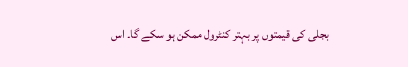بجلی کی قیمتوں پر بہتر کنٹرول ممکن ہو سکے گا۔ اس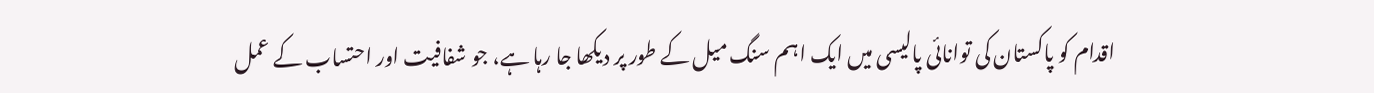اقدام کو پاکستان کی توانائی پالیسی میں ایک اہم سنگ میل کے طور پر دیکھا جا رہا ہے، جو شفافیت اور احتساب کے عمل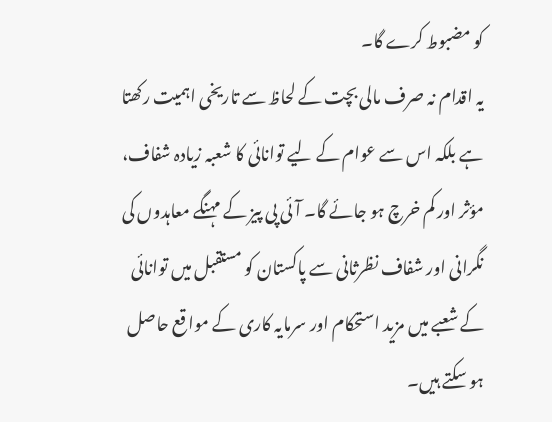کو مضبوط کرے گا۔
یہ اقدام نہ صرف مالی بچت کے لحاظ سے تاریخی اہمیت رکھتا ہے بلکہ اس سے عوام کے لیے توانائی کا شعبہ زیادہ شفاف، مؤثر اور کم خرچ ہو جائے گا۔ آئی پی پیز کے مہنگے معاہدوں کی نگرانی اور شفاف نظرثانی سے پاکستان کو مستقبل میں توانائی کے شعبے میں مزید استحکام اور سرمایہ کاری کے مواقع حاصل ہو سکتے ہیں۔